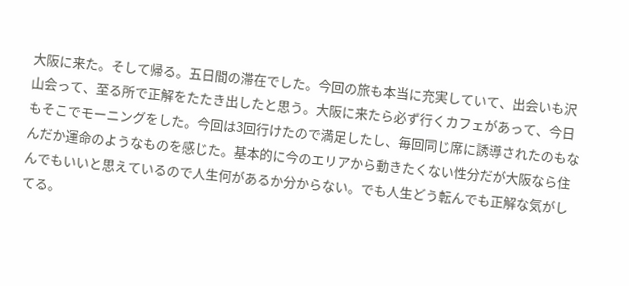大阪に来た。そして帰る。五日間の滞在でした。今回の旅も本当に充実していて、出会いも沢山会って、至る所で正解をたたき出したと思う。大阪に来たら必ず行くカフェがあって、今日もそこでモーニングをした。今回は3回行けたので満足したし、毎回同じ席に誘導されたのもなんだか運命のようなものを感じた。基本的に今のエリアから動きたくない性分だが大阪なら住んでもいいと思えているので人生何があるか分からない。でも人生どう転んでも正解な気がしてる。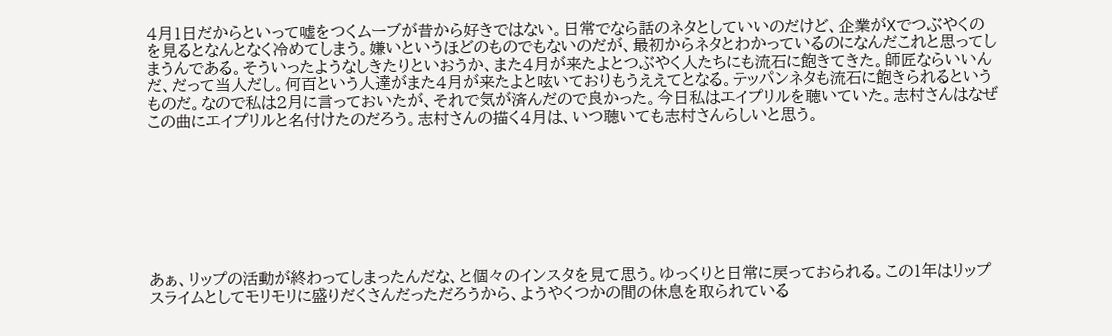4月1日だからといって嘘をつくムーブが昔から好きではない。日常でなら話のネタとしていいのだけど、企業がXでつぶやくのを見るとなんとなく冷めてしまう。嫌いというほどのものでもないのだが、最初からネタとわかっているのになんだこれと思ってしまうんである。そういったようなしきたりといおうか、また4月が来たよとつぶやく人たちにも流石に飽きてきた。師匠ならいいんだ、だって当人だし。何百という人達がまた4月が来たよと呟いておりもうええてとなる。テッパンネタも流石に飽きられるというものだ。なので私は2月に言っておいたが、それで気が済んだので良かった。今日私はエイプリルを聴いていた。志村さんはなぜこの曲にエイプリルと名付けたのだろう。志村さんの描く4月は、いつ聴いても志村さんらしいと思う。








あぁ、リップの活動が終わってしまったんだな、と個々のインスタを見て思う。ゆっくりと日常に戻っておられる。この1年はリップスライムとしてモリモリに盛りだくさんだっただろうから、ようやくつかの間の休息を取られている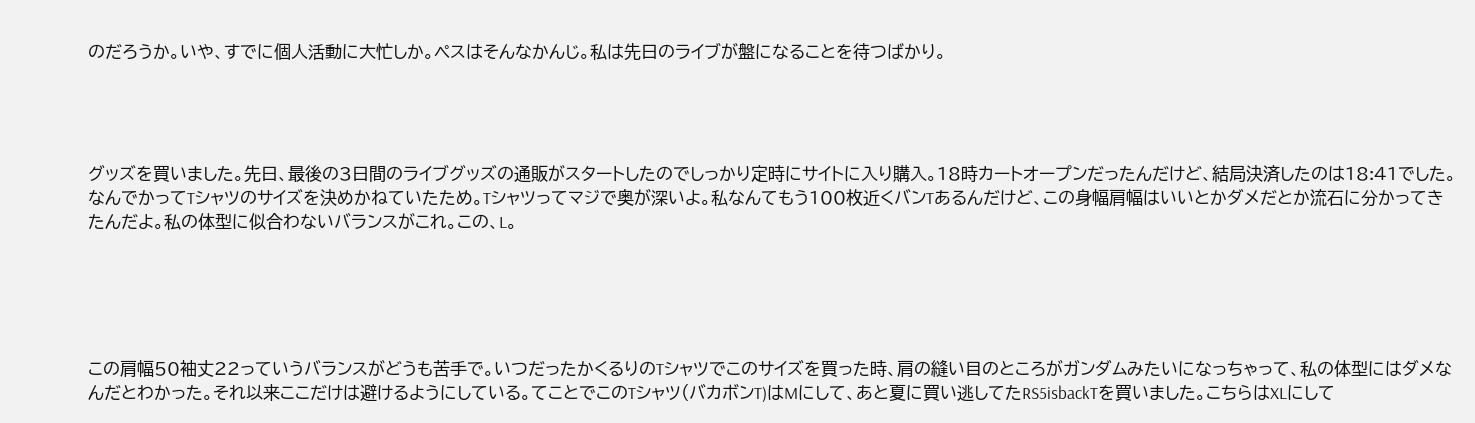のだろうか。いや、すでに個人活動に大忙しか。ペスはそんなかんじ。私は先日のライブが盤になることを待つばかり。




グッズを買いました。先日、最後の3日間のライブグッズの通販がスタートしたのでしっかり定時にサイトに入り購入。18時カートオープンだったんだけど、結局決済したのは18:41でした。なんでかってTシャツのサイズを決めかねていたため。Tシャツってマジで奥が深いよ。私なんてもう100枚近くバンTあるんだけど、この身幅肩幅はいいとかダメだとか流石に分かってきたんだよ。私の体型に似合わないバランスがこれ。この、L。





この肩幅50袖丈22っていうバランスがどうも苦手で。いつだったかくるりのTシャツでこのサイズを買った時、肩の縫い目のところがガンダムみたいになっちゃって、私の体型にはダメなんだとわかった。それ以来ここだけは避けるようにしている。てことでこのTシャツ(バカボンT)はMにして、あと夏に買い逃してたRS5isbackTを買いました。こちらはXLにして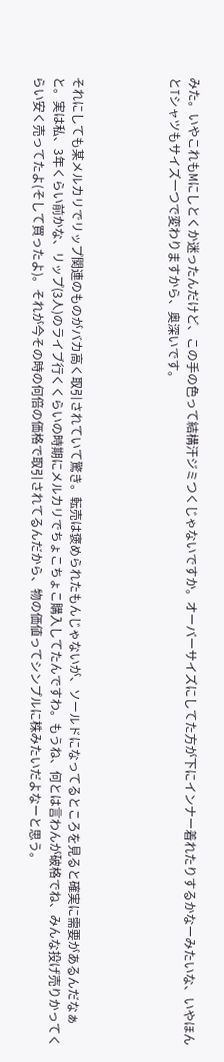みた。いやこれもMにしとくか迷ったんだけど、この手の色って結構汗ジミつくじゃないですか。オーバーサイズにしてた方が下にインナー着れたりするかなーみたいな、いやほんとTシャツもサイズ一つで変わりますから、奥深いです。




それにしても某メルカリでリップ関連のものがバカ高く取引されていて驚き。転売は褒められたもんじゃないが、ソールドになってるところを見ると確実に需要があるんだなぁと。実は私、3年くらい前かな、リップ(3人)のライブ行くくらいの時期にメルカリでちょこちょこ購入してたんですわ。もうね、何とは言わんが破格でね、みんな投げ売りかってくらい安く売ってたよ(そして買ったよ)。それが今その時の何倍の価格で取引されてるんだから、物の価値ってシンプルに株みたいだよなーと思う。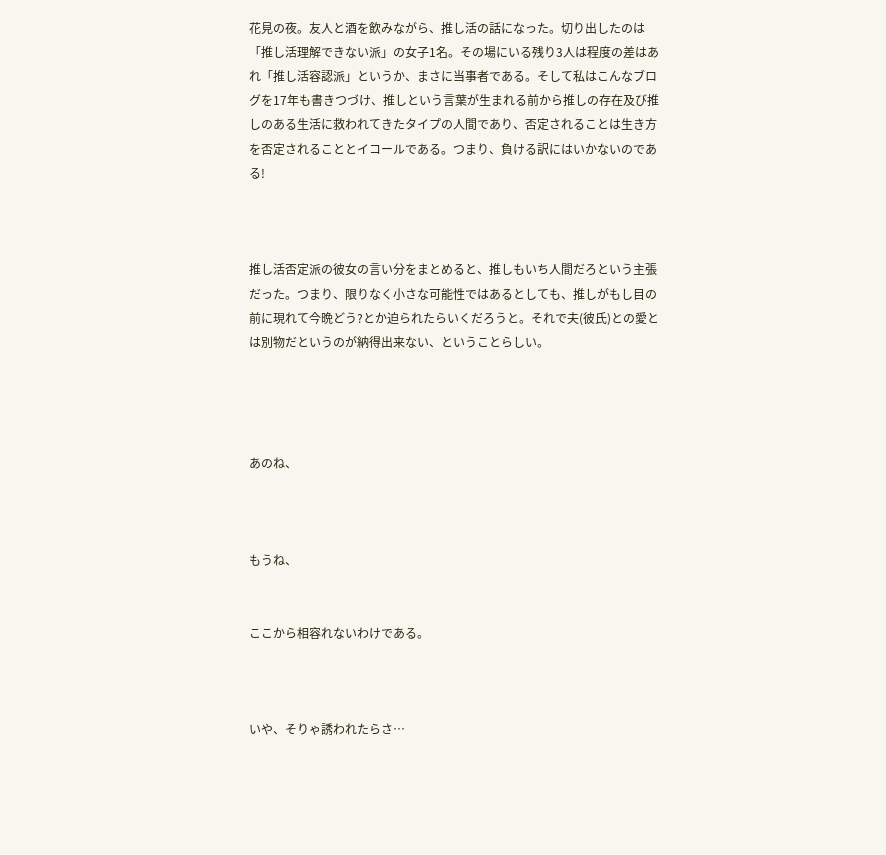花見の夜。友人と酒を飲みながら、推し活の話になった。切り出したのは「推し活理解できない派」の女子1名。その場にいる残り3人は程度の差はあれ「推し活容認派」というか、まさに当事者である。そして私はこんなブログを17年も書きつづけ、推しという言葉が生まれる前から推しの存在及び推しのある生活に救われてきたタイプの人間であり、否定されることは生き方を否定されることとイコールである。つまり、負ける訳にはいかないのである!



推し活否定派の彼女の言い分をまとめると、推しもいち人間だろという主張だった。つまり、限りなく小さな可能性ではあるとしても、推しがもし目の前に現れて今晩どう?とか迫られたらいくだろうと。それで夫(彼氏)との愛とは別物だというのが納得出来ない、ということらしい。




あのね、



もうね、


ここから相容れないわけである。



いや、そりゃ誘われたらさ…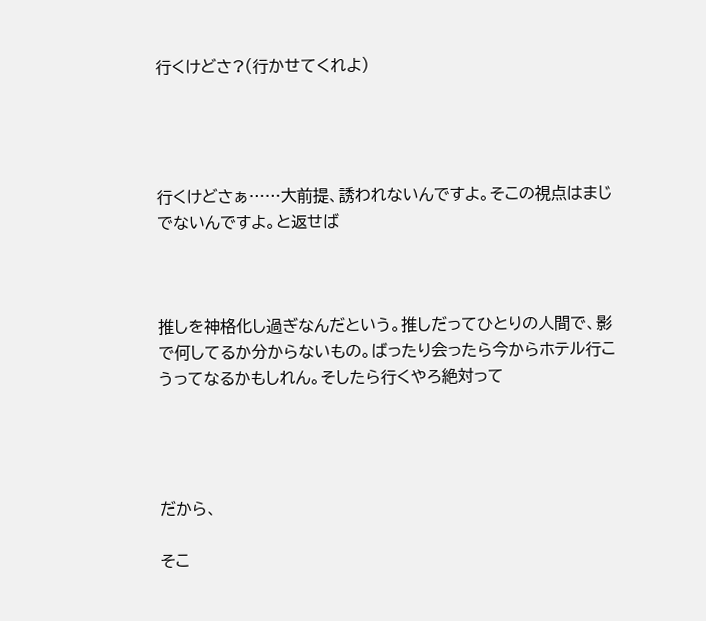行くけどさ?(行かせてくれよ)




行くけどさぁ……大前提、誘われないんですよ。そこの視点はまじでないんですよ。と返せば



推しを神格化し過ぎなんだという。推しだってひとりの人間で、影で何してるか分からないもの。ばったり会ったら今からホテル行こうってなるかもしれん。そしたら行くやろ絶対って




だから、

そこ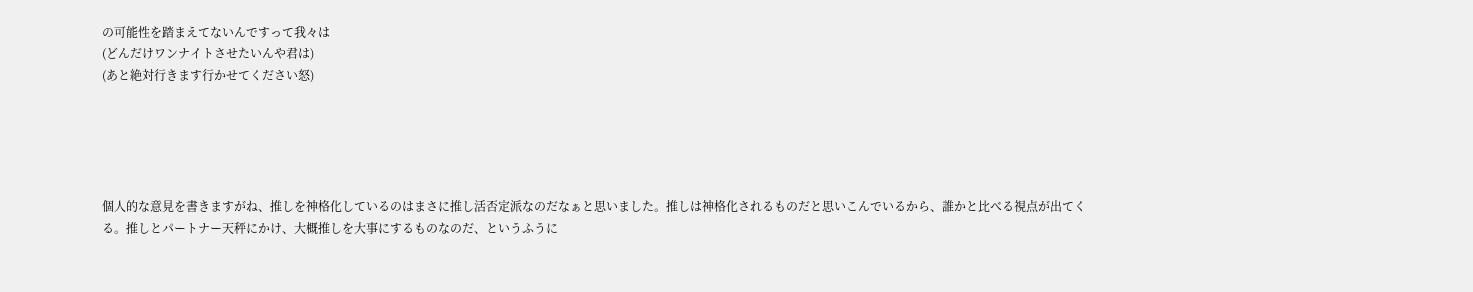の可能性を踏まえてないんですって我々は
(どんだけワンナイトさせたいんや君は)
(あと絶対行きます行かせてください怒)





個人的な意見を書きますがね、推しを神格化しているのはまさに推し活否定派なのだなぁと思いました。推しは神格化されるものだと思いこんでいるから、誰かと比べる視点が出てくる。推しとパートナー天秤にかけ、大概推しを大事にするものなのだ、というふうに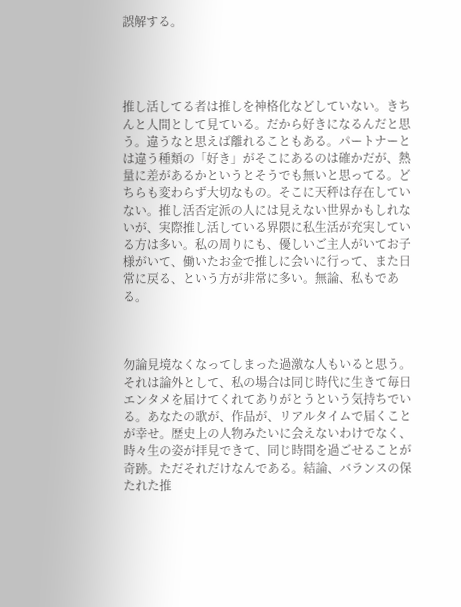誤解する。




推し活してる者は推しを神格化などしていない。きちんと人間として見ている。だから好きになるんだと思う。違うなと思えば離れることもある。パートナーとは違う種類の「好き」がそこにあるのは確かだが、熱量に差があるかというとそうでも無いと思ってる。どちらも変わらず大切なもの。そこに天秤は存在していない。推し活否定派の人には見えない世界かもしれないが、実際推し活している界隈に私生活が充実している方は多い。私の周りにも、優しいご主人がいてお子様がいて、働いたお金で推しに会いに行って、また日常に戻る、という方が非常に多い。無論、私もである。



勿論見境なくなってしまった過激な人もいると思う。それは論外として、私の場合は同じ時代に生きて毎日エンタメを届けてくれてありがとうという気持ちでいる。あなたの歌が、作品が、リアルタイムで届くことが幸せ。歴史上の人物みたいに会えないわけでなく、時々生の姿が拝見できて、同じ時間を過ごせることが奇跡。ただそれだけなんである。結論、バランスの保たれた推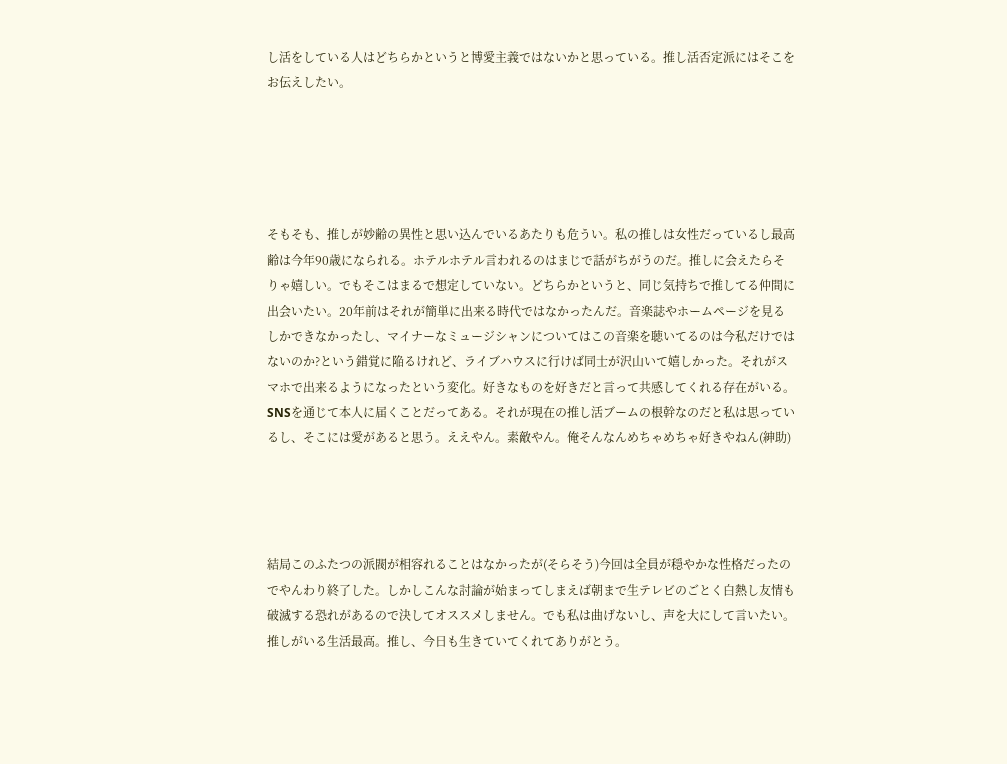し活をしている人はどちらかというと博愛主義ではないかと思っている。推し活否定派にはそこをお伝えしたい。





そもそも、推しが妙齢の異性と思い込んでいるあたりも危うい。私の推しは女性だっているし最高齢は今年90歳になられる。ホテルホテル言われるのはまじで話がちがうのだ。推しに会えたらそりゃ嬉しい。でもそこはまるで想定していない。どちらかというと、同じ気持ちで推してる仲間に出会いたい。20年前はそれが簡単に出来る時代ではなかったんだ。音楽誌やホームページを見るしかできなかったし、マイナーなミュージシャンについてはこの音楽を聴いてるのは今私だけではないのか?という錯覚に陥るけれど、ライブハウスに行けば同士が沢山いて嬉しかった。それがスマホで出来るようになったという変化。好きなものを好きだと言って共感してくれる存在がいる。SNSを通じて本人に届くことだってある。それが現在の推し活ブームの根幹なのだと私は思っているし、そこには愛があると思う。ええやん。素敵やん。俺そんなんめちゃめちゃ好きやねん(紳助)




結局このふたつの派閥が相容れることはなかったが(そらそう)今回は全員が穏やかな性格だったのでやんわり終了した。しかしこんな討論が始まってしまえば朝まで生テレビのごとく白熱し友情も破滅する恐れがあるので決してオススメしません。でも私は曲げないし、声を大にして言いたい。推しがいる生活最高。推し、今日も生きていてくれてありがとう。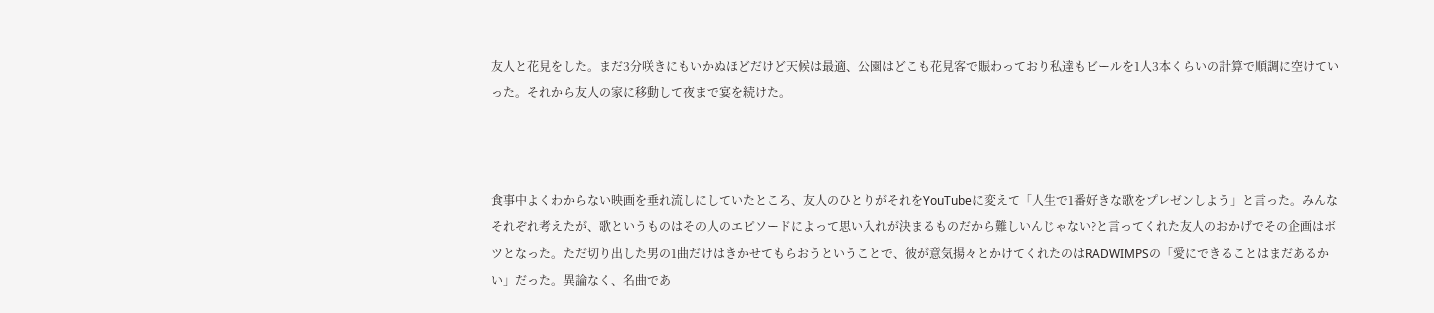友人と花見をした。まだ3分咲きにもいかぬほどだけど天候は最適、公園はどこも花見客で賑わっており私達もビールを1人3本くらいの計算で順調に空けていった。それから友人の家に移動して夜まで宴を続けた。



食事中よくわからない映画を垂れ流しにしていたところ、友人のひとりがそれをYouTubeに変えて「人生で1番好きな歌をプレゼンしよう」と言った。みんなそれぞれ考えたが、歌というものはその人のエピソードによって思い入れが決まるものだから難しいんじゃない?と言ってくれた友人のおかげでその企画はボツとなった。ただ切り出した男の1曲だけはきかせてもらおうということで、彼が意気揚々とかけてくれたのはRADWIMPSの「愛にできることはまだあるかい」だった。異論なく、名曲であ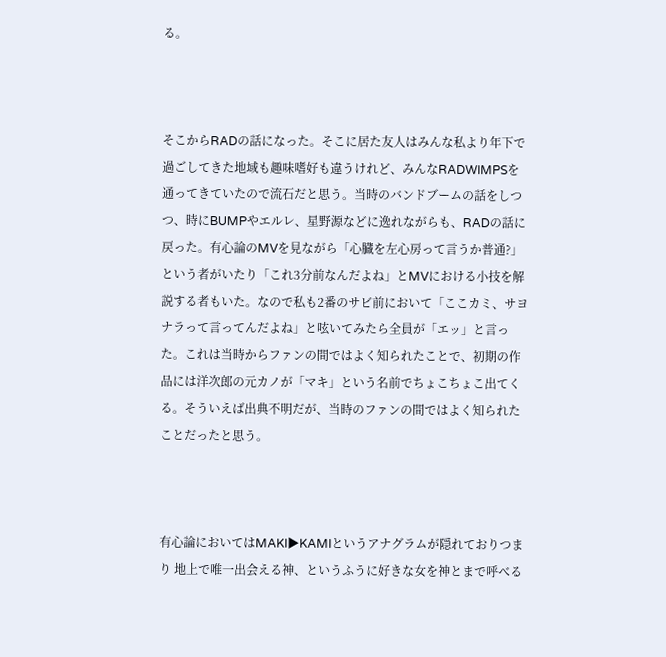る。



そこからRADの話になった。そこに居た友人はみんな私より年下で過ごしてきた地域も趣味嗜好も違うけれど、みんなRADWIMPSを通ってきていたので流石だと思う。当時のバンドブームの話をしつつ、時にBUMPやエルレ、星野源などに逸れながらも、RADの話に戻った。有心論のMVを見ながら「心臓を左心房って言うか普通?」という者がいたり「これ3分前なんだよね」とMVにおける小技を解説する者もいた。なので私も2番のサビ前において「ここカミ、サヨナラって言ってんだよね」と呟いてみたら全員が「エッ」と言った。これは当時からファンの間ではよく知られたことで、初期の作品には洋次郎の元カノが「マキ」という名前でちょこちょこ出てくる。そういえば出典不明だが、当時のファンの間ではよく知られたことだったと思う。



有心論においてはMAKI▶KAMIというアナグラムが隠れておりつまり 地上で唯一出会える神、というふうに好きな女を神とまで呼べる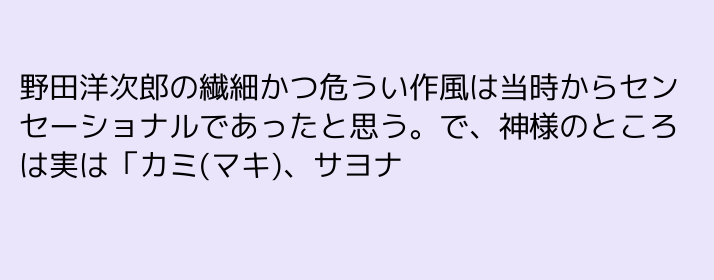野田洋次郎の繊細かつ危うい作風は当時からセンセーショナルであったと思う。で、神様のところは実は「カミ(マキ)、サヨナ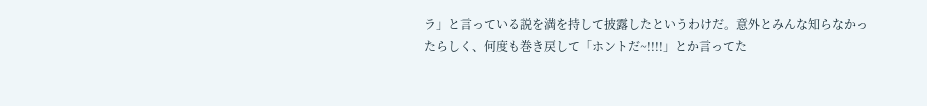ラ」と言っている説を満を持して披露したというわけだ。意外とみんな知らなかったらしく、何度も巻き戻して「ホントだ~!!!!」とか言ってた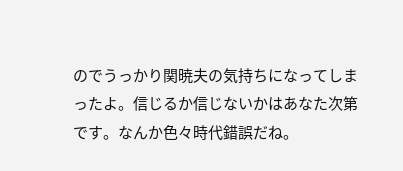のでうっかり関暁夫の気持ちになってしまったよ。信じるか信じないかはあなた次第です。なんか色々時代錯誤だね。